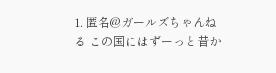1. 匿名@ガールズちゃんねる この国にはずーっと昔か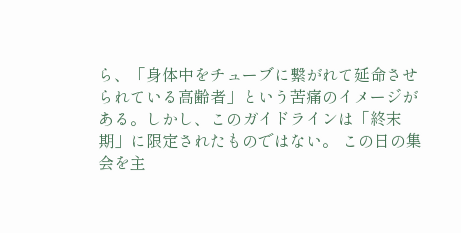ら、「身体中をチューブに繋がれて延命させられている高齢者」という苦痛のイメージがある。しかし、このガイドラインは「終末期」に限定されたものではない。 この日の集会を主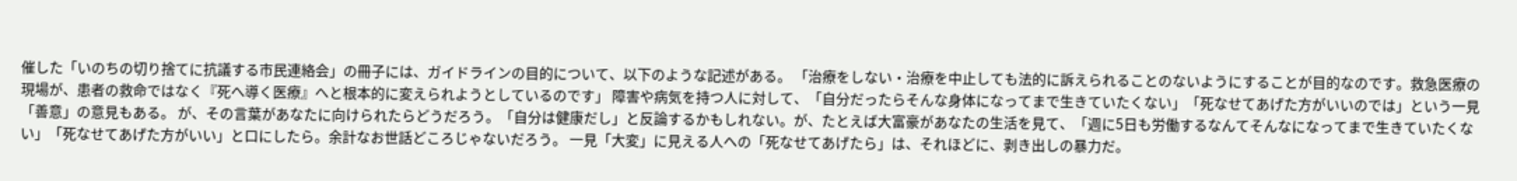催した「いのちの切り捨てに抗議する市民連絡会」の冊子には、ガイドラインの目的について、以下のような記述がある。 「治療をしない・治療を中止しても法的に訴えられることのないようにすることが目的なのです。救急医療の現場が、患者の救命ではなく『死へ導く医療』へと根本的に変えられようとしているのです」 障害や病気を持つ人に対して、「自分だったらそんな身体になってまで生きていたくない」「死なせてあげた方がいいのでは」という一見「善意」の意見もある。 が、その言葉があなたに向けられたらどうだろう。「自分は健康だし」と反論するかもしれない。が、たとえば大富豪があなたの生活を見て、「週に5日も労働するなんてそんなになってまで生きていたくない」「死なせてあげた方がいい」と口にしたら。余計なお世話どころじゃないだろう。 一見「大変」に見える人への「死なせてあげたら」は、それほどに、剥き出しの暴力だ。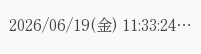2026/06/19(金) 11:33:24…